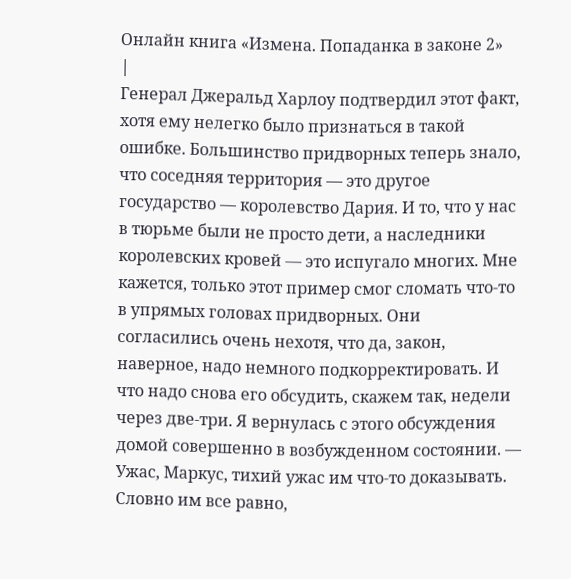Онлайн книга «Измена. Попаданка в законе 2»
|
Генерал Джеральд Харлоу подтвердил этот факт, хотя ему нелегко было признаться в такой ошибке. Большинство придворных теперь знало, что соседняя территория — это другое государство — королевство Дария. И то, что у нас в тюрьме были не просто дети, а наследники королевских кровей — это испугало многих. Мне кажется, только этот пример смог сломать что-то в упрямых головах придворных. Они согласились очень нехотя, что да, закон, наверное, надо немного подкорректировать. И что надо снова его обсудить, скажем так, недели через две-три. Я вернулась с этого обсуждения домой совершенно в возбужденном состоянии. — Ужас, Маркус, тихий ужас им что-то доказывать. Словно им все равно,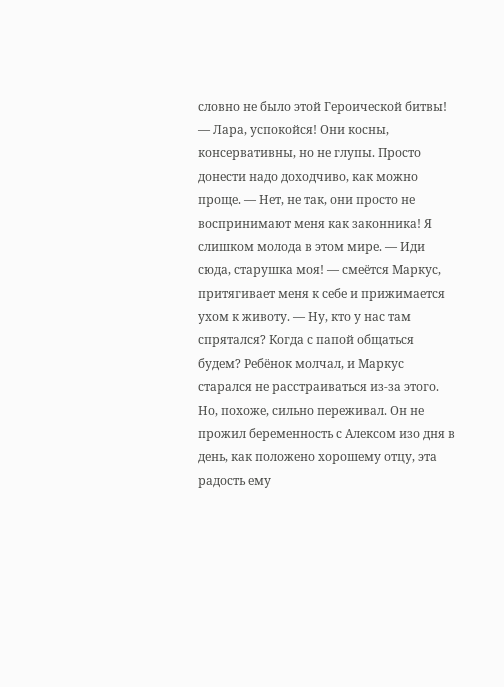словно не было этой Героической битвы! — Лара, успокойся! Они косны, консервативны, но не глупы. Просто донести надо доходчиво, как можно проще. — Нет, не так, они просто не воспринимают меня как законника! Я слишком молода в этом мире. — Иди сюда, старушка моя! — смеётся Маркус, притягивает меня к себе и прижимается ухом к животу. — Ну, кто у нас там спрятался? Когда с папой общаться будем? Ребёнок молчал, и Маркус старался не расстраиваться из-за этого. Но, похоже, сильно переживал. Он не прожил беременность с Алексом изо дня в день, как положено хорошему отцу, эта радость ему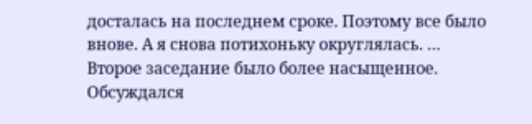досталась на последнем сроке. Поэтому все было внове. А я снова потихоньку округлялась. … Второе заседание было более насыщенное. Обсуждался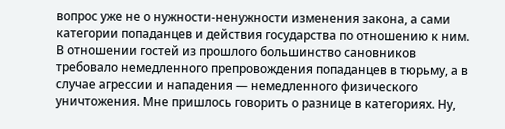вопрос уже не о нужности-ненужности изменения закона, а сами категории попаданцев и действия государства по отношению к ним. В отношении гостей из прошлого большинство сановников требовало немедленного препровождения попаданцев в тюрьму, а в случае агрессии и нападения — немедленного физического уничтожения. Мне пришлось говорить о разнице в категориях. Ну,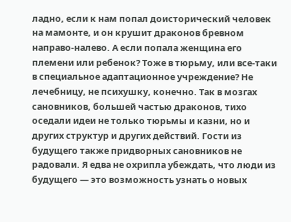ладно, если к нам попал доисторический человек на мамонте, и он крушит драконов бревном направо-налево. А если попала женщина его племени или ребенок? Тоже в тюрьму, или все-таки в специальное адаптационное учреждение? Не лечебницу, не психушку, конечно. Так в мозгах сановников, большей частью драконов, тихо оседали идеи не только тюрьмы и казни, но и других структур и других действий. Гости из будущего также придворных сановников не радовали. Я едва не охрипла убеждать, что люди из будущего — это возможность узнать о новых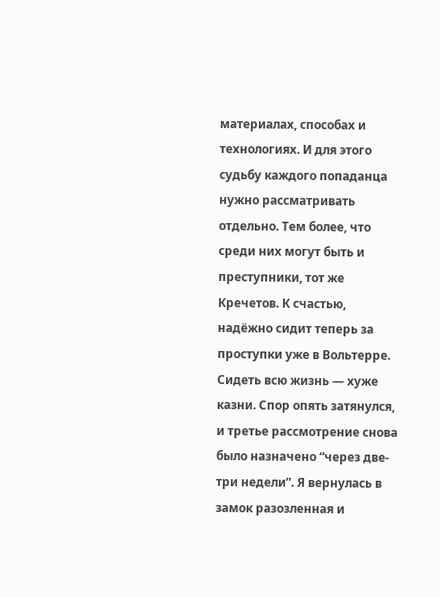материалах, способах и технологиях. И для этого судьбу каждого попаданца нужно рассматривать отдельно. Тем более, что среди них могут быть и преступники, тот же Кречетов. К счастью, надёжно сидит теперь за проступки уже в Вольтерре. Сидеть всю жизнь — хуже казни. Спор опять затянулся, и третье рассмотрение снова было назначено “через две-три недели”. Я вернулась в замок разозленная и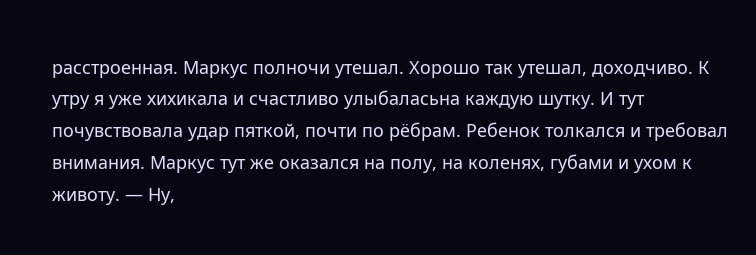расстроенная. Маркус полночи утешал. Хорошо так утешал, доходчиво. К утру я уже хихикала и счастливо улыбаласьна каждую шутку. И тут почувствовала удар пяткой, почти по рёбрам. Ребенок толкался и требовал внимания. Маркус тут же оказался на полу, на коленях, губами и ухом к животу. — Ну,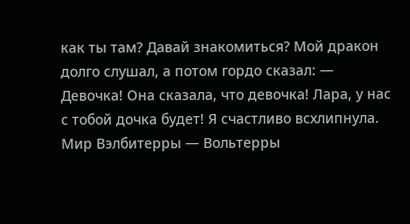как ты там? Давай знакомиться? Мой дракон долго слушал, а потом гордо сказал: — Девочка! Она сказала, что девочка! Лара, у нас с тобой дочка будет! Я счастливо всхлипнула. Мир Вэлбитерры — Вольтерры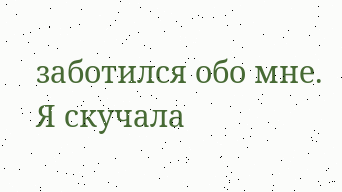заботился обо мне. Я скучала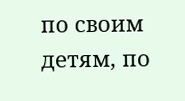по своим детям, по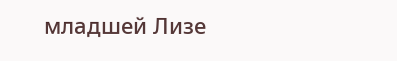младшей Лизе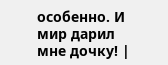особенно. И мир дарил мне дочку! |